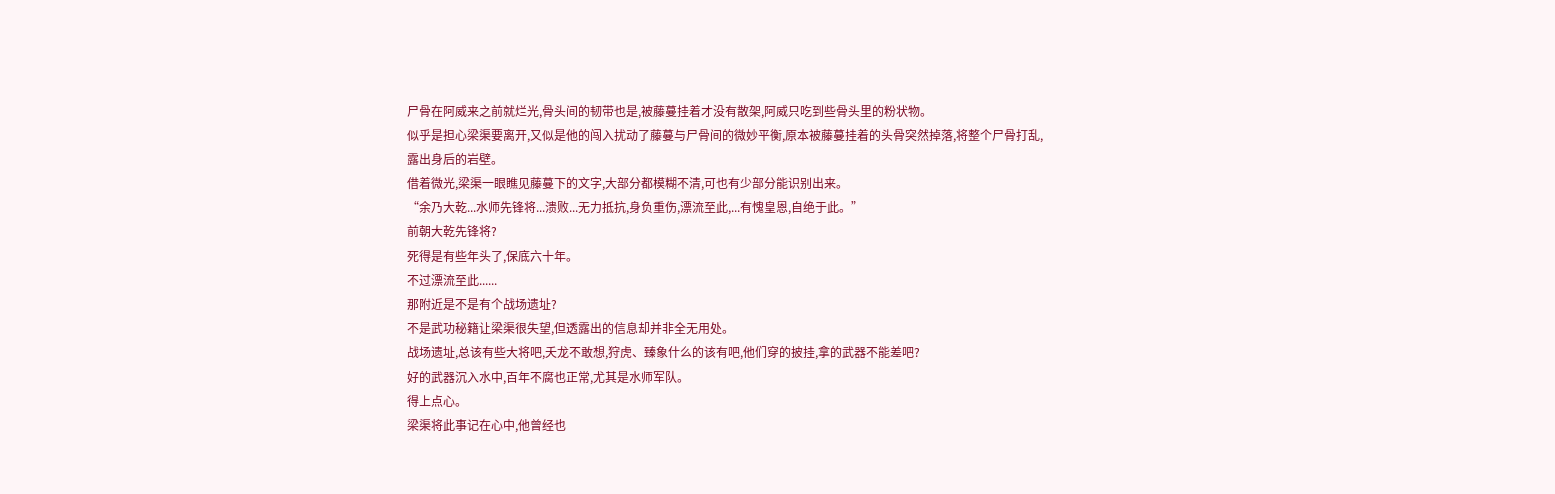尸骨在阿威来之前就烂光,骨头间的韧带也是,被藤蔓挂着才没有散架,阿威只吃到些骨头里的粉状物。
似乎是担心梁渠要离开,又似是他的闯入扰动了藤蔓与尸骨间的微妙平衡,原本被藤蔓挂着的头骨突然掉落,将整个尸骨打乱,露出身后的岩壁。
借着微光,梁渠一眼瞧见藤蔓下的文字,大部分都模糊不清,可也有少部分能识别出来。
“余乃大乾...水师先锋将...溃败...无力抵抗,身负重伤,漂流至此,...有愧皇恩,自绝于此。”
前朝大乾先锋将?
死得是有些年头了,保底六十年。
不过漂流至此......
那附近是不是有个战场遗址?
不是武功秘籍让梁渠很失望,但透露出的信息却并非全无用处。
战场遗址,总该有些大将吧,夭龙不敢想,狩虎、臻象什么的该有吧,他们穿的披挂,拿的武器不能差吧?
好的武器沉入水中,百年不腐也正常,尤其是水师军队。
得上点心。
梁渠将此事记在心中,他曾经也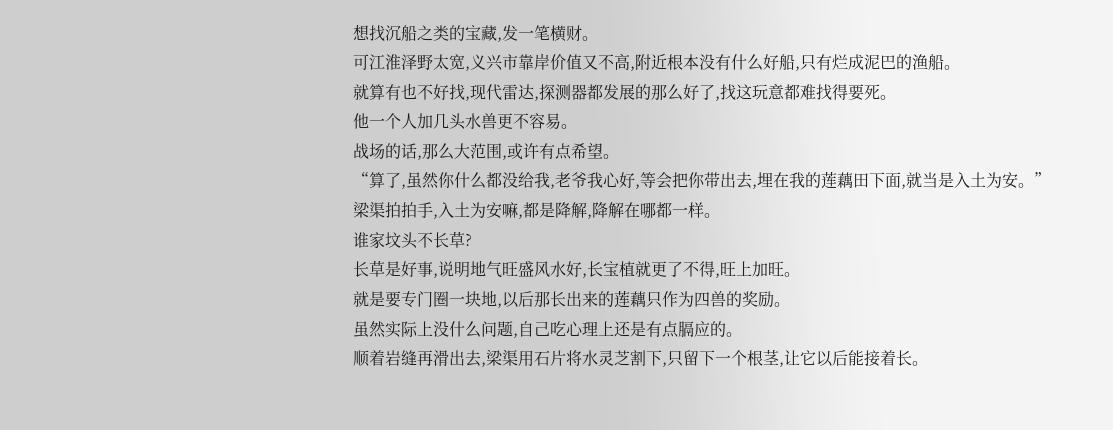想找沉船之类的宝藏,发一笔横财。
可江淮泽野太宽,义兴市靠岸价值又不高,附近根本没有什么好船,只有烂成泥巴的渔船。
就算有也不好找,现代雷达,探测器都发展的那么好了,找这玩意都难找得要死。
他一个人加几头水兽更不容易。
战场的话,那么大范围,或许有点希望。
“算了,虽然你什么都没给我,老爷我心好,等会把你带出去,埋在我的莲藕田下面,就当是入土为安。”
梁渠拍拍手,入土为安嘛,都是降解,降解在哪都一样。
谁家坟头不长草?
长草是好事,说明地气旺盛风水好,长宝植就更了不得,旺上加旺。
就是要专门圈一块地,以后那长出来的莲藕只作为四兽的奖励。
虽然实际上没什么问题,自己吃心理上还是有点膈应的。
顺着岩缝再滑出去,梁渠用石片将水灵芝割下,只留下一个根茎,让它以后能接着长。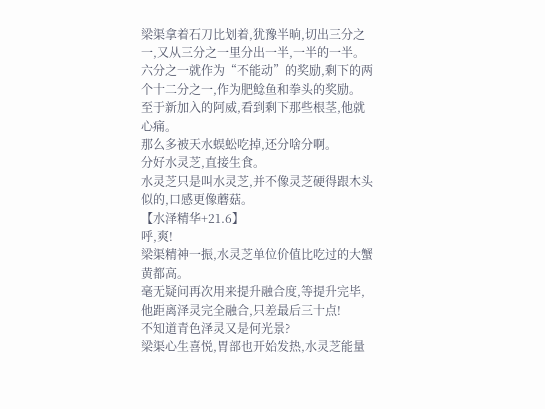梁渠拿着石刀比划着,犹豫半晌,切出三分之一,又从三分之一里分出一半,一半的一半。
六分之一就作为“不能动”的奖励,剩下的两个十二分之一,作为肥鲶鱼和拳头的奖励。
至于新加入的阿威,看到剩下那些根茎,他就心痛。
那么多被天水蜈蚣吃掉,还分啥分啊。
分好水灵芝,直接生食。
水灵芝只是叫水灵芝,并不像灵芝硬得跟木头似的,口感更像蘑菇。
【水泽精华+21.6】
呼,爽!
梁渠精神一振,水灵芝单位价值比吃过的大蟹黄都高。
毫无疑问再次用来提升融合度,等提升完毕,他距离泽灵完全融合,只差最后三十点!
不知道青色泽灵又是何光景?
梁渠心生喜悦,胃部也开始发热,水灵芝能量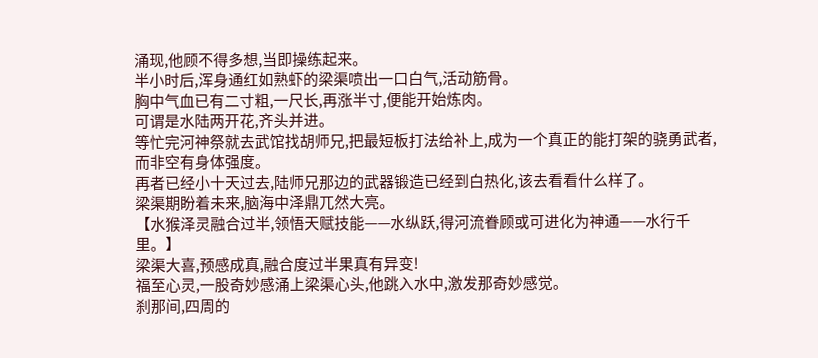涌现,他顾不得多想,当即操练起来。
半小时后,浑身通红如熟虾的梁渠喷出一口白气,活动筋骨。
胸中气血已有二寸粗,一尺长,再涨半寸,便能开始炼肉。
可谓是水陆两开花,齐头并进。
等忙完河神祭就去武馆找胡师兄,把最短板打法给补上,成为一个真正的能打架的骁勇武者,而非空有身体强度。
再者已经小十天过去,陆师兄那边的武器锻造已经到白热化,该去看看什么样了。
梁渠期盼着未来,脑海中泽鼎兀然大亮。
【水猴泽灵融合过半,领悟天赋技能——水纵跃,得河流眷顾或可进化为神通——水行千里。】
梁渠大喜,预感成真,融合度过半果真有异变!
福至心灵,一股奇妙感涌上梁渠心头,他跳入水中,激发那奇妙感觉。
刹那间,四周的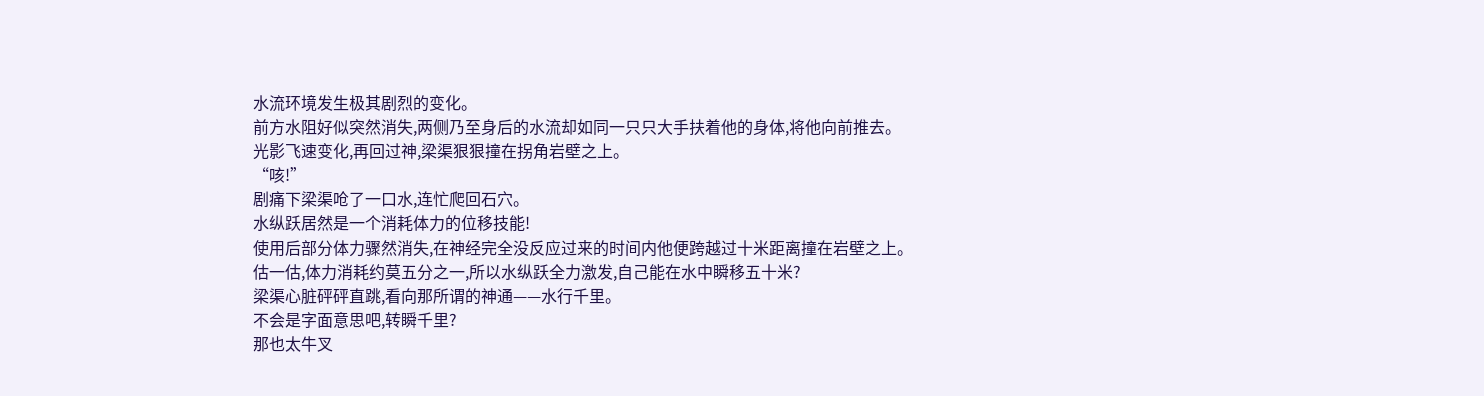水流环境发生极其剧烈的变化。
前方水阻好似突然消失,两侧乃至身后的水流却如同一只只大手扶着他的身体,将他向前推去。
光影飞速变化,再回过神,梁渠狠狠撞在拐角岩壁之上。
“咳!”
剧痛下梁渠呛了一口水,连忙爬回石穴。
水纵跃居然是一个消耗体力的位移技能!
使用后部分体力骤然消失,在神经完全没反应过来的时间内他便跨越过十米距离撞在岩壁之上。
估一估,体力消耗约莫五分之一,所以水纵跃全力激发,自己能在水中瞬移五十米?
梁渠心脏砰砰直跳,看向那所谓的神通——水行千里。
不会是字面意思吧,转瞬千里?
那也太牛叉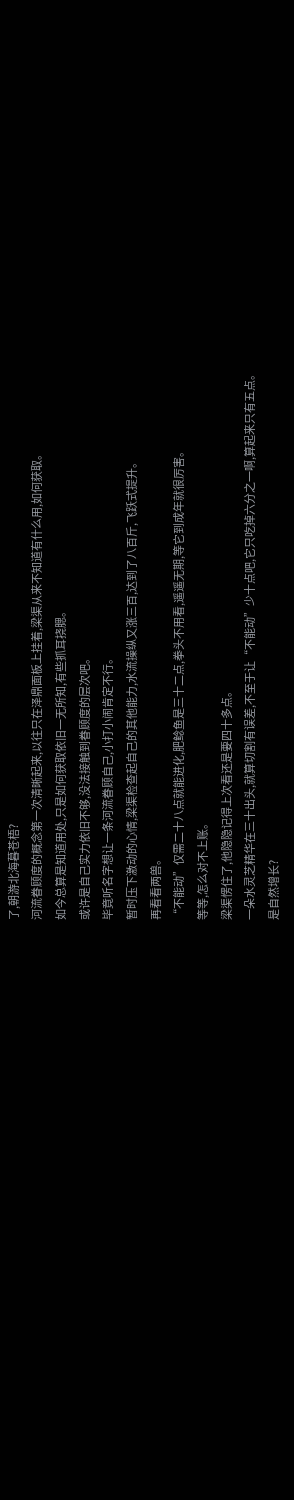了,朝游北海暮苍梧?
河流眷顾度的概念第一次清晰起来,以往只在泽鼎面板上挂着,梁渠从来不知道有什么用,如何获取。
如今总算是知道用处,只是如何获取依旧一无所知,有些抓耳挠腮。
或许是自己实力依旧不够,没法接触到眷顾度的层次吧。
毕竟听名字想让一条河流眷顾自己,小打小闹肯定不行。
暂时压下激动的心情,梁渠检查起自己的其他能力,水流操纵又涨三百,达到了八百斤,飞跃式提升。
再看看两兽。
“不能动”仅需二十八点就能进化,肥鲶鱼是三十二点,拳头不用看,遥遥无期,等它到成年就很厉害。
等等,怎么对不上账。
梁渠愣住了,他隐隐记得上次看还是要四十多点。
一朵水灵芝精华在三十出头,就算切割有误差,不至于让“不能动”少十点吧,它只吃掉六分之一啊,算起来只有五点。
是自然增长?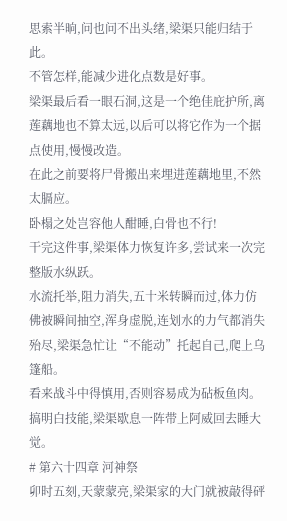思索半晌,问也问不出头绪,梁渠只能归结于此。
不管怎样,能减少进化点数是好事。
梁渠最后看一眼石洞,这是一个绝佳庇护所,离莲藕地也不算太远,以后可以将它作为一个据点使用,慢慢改造。
在此之前要将尸骨搬出来埋进莲藕地里,不然太膈应。
卧榻之处岂容他人酣睡,白骨也不行!
干完这件事,梁渠体力恢复许多,尝试来一次完整版水纵跃。
水流托举,阻力消失,五十米转瞬而过,体力仿佛被瞬间抽空,浑身虚脱,连划水的力气都消失殆尽,梁渠急忙让“不能动”托起自己,爬上乌篷船。
看来战斗中得慎用,否则容易成为砧板鱼肉。
搞明白技能,梁渠歇息一阵带上阿威回去睡大觉。
# 第六十四章 河神祭
卯时五刻,天蒙蒙亮,梁渠家的大门就被敲得砰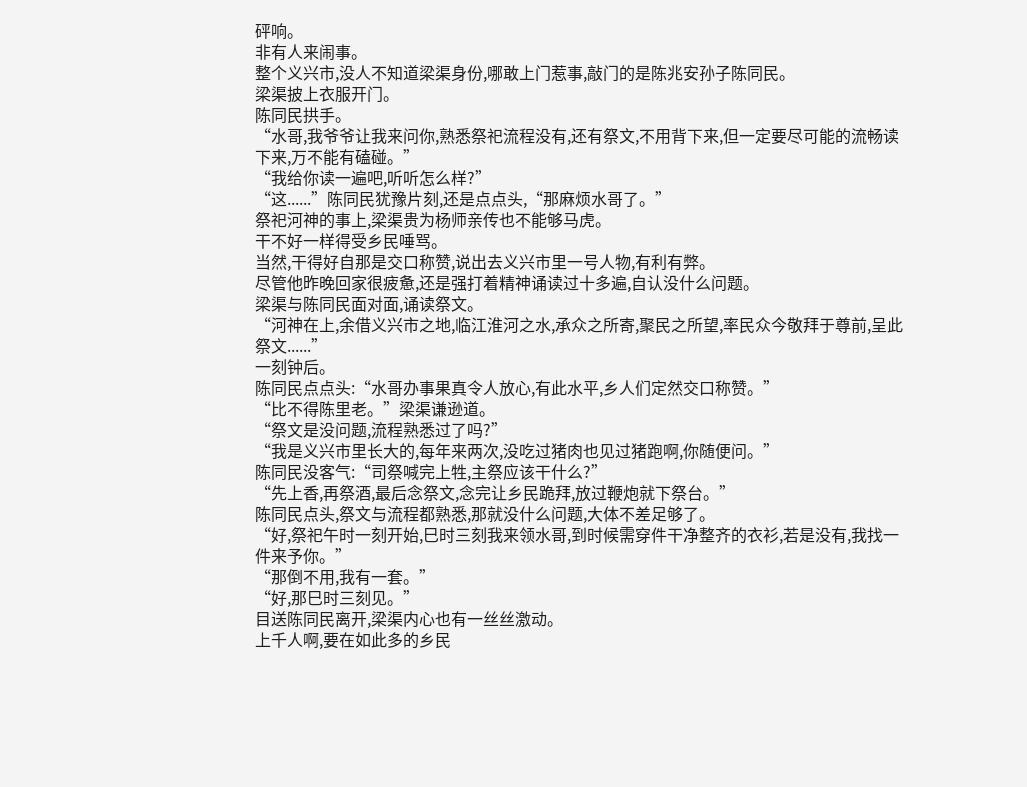砰响。
非有人来闹事。
整个义兴市,没人不知道梁渠身份,哪敢上门惹事,敲门的是陈兆安孙子陈同民。
梁渠披上衣服开门。
陈同民拱手。
“水哥,我爷爷让我来问你,熟悉祭祀流程没有,还有祭文,不用背下来,但一定要尽可能的流畅读下来,万不能有磕碰。”
“我给你读一遍吧,听听怎么样?”
“这......”陈同民犹豫片刻,还是点点头,“那麻烦水哥了。”
祭祀河神的事上,梁渠贵为杨师亲传也不能够马虎。
干不好一样得受乡民唾骂。
当然,干得好自那是交口称赞,说出去义兴市里一号人物,有利有弊。
尽管他昨晚回家很疲惫,还是强打着精神诵读过十多遍,自认没什么问题。
梁渠与陈同民面对面,诵读祭文。
“河神在上,余借义兴市之地,临江淮河之水,承众之所寄,聚民之所望,率民众今敬拜于尊前,呈此祭文......”
一刻钟后。
陈同民点点头:“水哥办事果真令人放心,有此水平,乡人们定然交口称赞。”
“比不得陈里老。”梁渠谦逊道。
“祭文是没问题,流程熟悉过了吗?”
“我是义兴市里长大的,每年来两次,没吃过猪肉也见过猪跑啊,你随便问。”
陈同民没客气:“司祭喊完上牲,主祭应该干什么?”
“先上香,再祭酒,最后念祭文,念完让乡民跪拜,放过鞭炮就下祭台。”
陈同民点头,祭文与流程都熟悉,那就没什么问题,大体不差足够了。
“好,祭祀午时一刻开始,巳时三刻我来领水哥,到时候需穿件干净整齐的衣衫,若是没有,我找一件来予你。”
“那倒不用,我有一套。”
“好,那巳时三刻见。”
目送陈同民离开,梁渠内心也有一丝丝激动。
上千人啊,要在如此多的乡民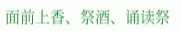面前上香、祭酒、诵读祭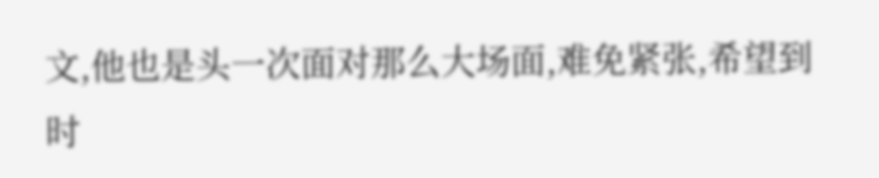文,他也是头一次面对那么大场面,难免紧张,希望到时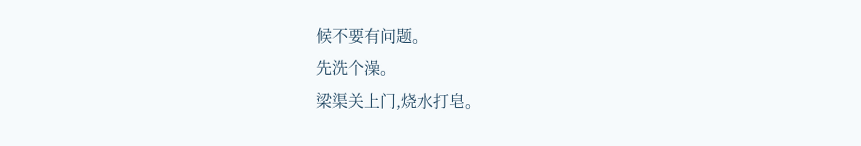候不要有问题。
先洗个澡。
梁渠关上门,烧水打皂。